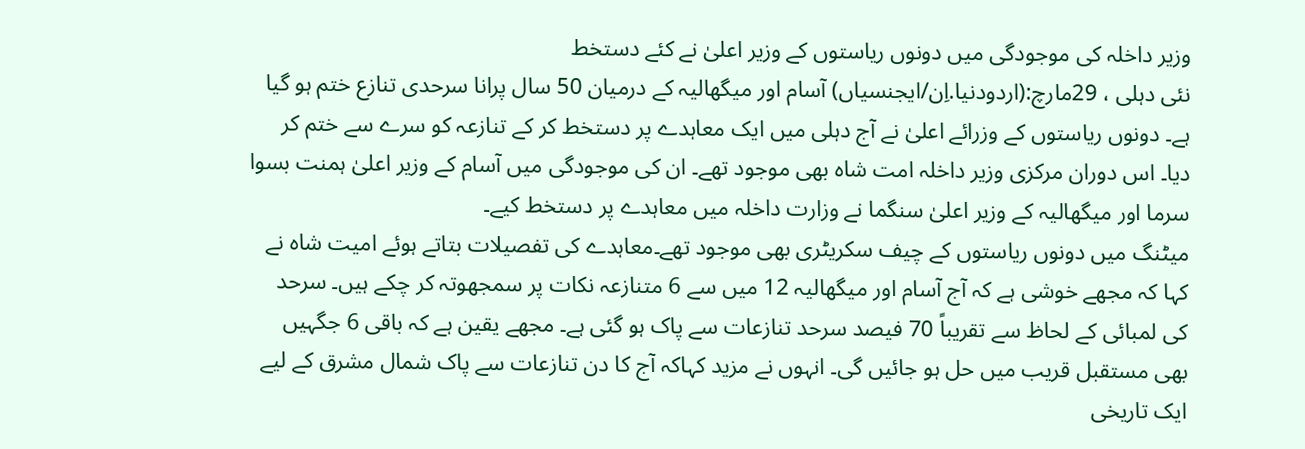وزیر داخلہ کی موجودگی میں دونوں ریاستوں کے وزیر اعلیٰ نے کئے دستخط
نئی دہلی ، 29مارچ:(اردودنیا.اِن/ایجنسیاں) آسام اور میگھالیہ کے درمیان 50 سال پرانا سرحدی تنازع ختم ہو گیا ہے۔ دونوں ریاستوں کے وزرائے اعلیٰ نے آج دہلی میں ایک معاہدے پر دستخط کر کے تنازعہ کو سرے سے ختم کر دیا۔ اس دوران مرکزی وزیر داخلہ امت شاہ بھی موجود تھے۔ ان کی موجودگی میں آسام کے وزیر اعلیٰ ہمنت بسوا سرما اور میگھالیہ کے وزیر اعلیٰ سنگما نے وزارت داخلہ میں معاہدے پر دستخط کیے۔
میٹنگ میں دونوں ریاستوں کے چیف سکریٹری بھی موجود تھے۔معاہدے کی تفصیلات بتاتے ہوئے امیت شاہ نے کہا کہ مجھے خوشی ہے کہ آج آسام اور میگھالیہ 12 میں سے 6 متنازعہ نکات پر سمجھوتہ کر چکے ہیں۔ سرحد کی لمبائی کے لحاظ سے تقریباً 70 فیصد سرحد تنازعات سے پاک ہو گئی ہے۔ مجھے یقین ہے کہ باقی 6 جگہیں بھی مستقبل قریب میں حل ہو جائیں گی۔ انہوں نے مزید کہاکہ آج کا دن تنازعات سے پاک شمال مشرق کے لیے ایک تاریخی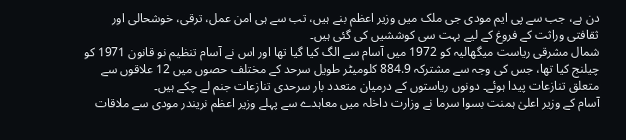دن ہے، جب سے پی ایم مودی جی ملک میں وزیر اعظم بنے ہیں، تب سے ہی امن عمل، ترقی، خوشحالی اور ثقافتی وراثت کے فروغ کے لیے بہت سی کوششیں کی گئی ہیں۔
شمال مشرقی ریاست میگھالیہ کو 1972 میں آسام سے الگ کیا گیا تھا اور اس نے آسام تنظیم نو قانون 1971 کو چیلنج کیا تھا، جس کی وجہ سے مشترکہ 884.9 کلومیٹر طویل سرحد کے مختلف حصوں میں 12 علاقوں سے متعلق تنازعات پیدا ہوئے۔ دونوں ریاستوں کے درمیان متعدد بار سرحدی تنازعات جنم لے چکے ہیں۔
آسام کے وزیر اعلیٰ ہمنت بسوا سرما نے وزارت داخلہ میں معاہدے سے پہلے وزیر اعظم نریندر مودی سے ملاقات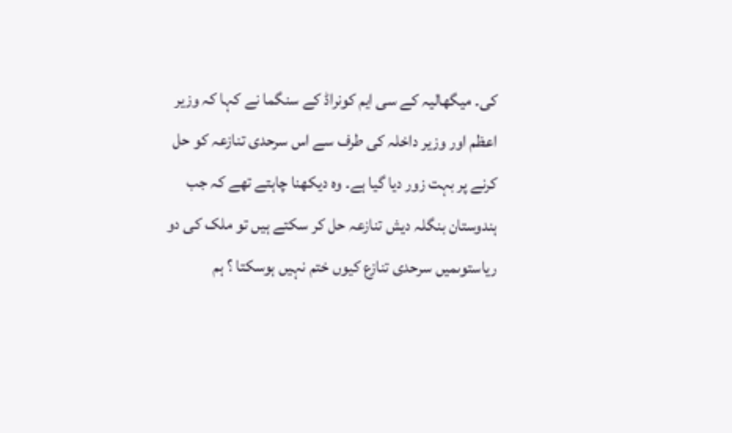کی۔ میگھالیہ کے سی ایم کونراڈ کے سنگما نے کہا کہ وزیر اعظم اور وزیر داخلہ کی طرف سے اس سرحدی تنازعہ کو حل کرنے پر بہت زور دیا گیا ہے۔ وہ دیکھنا چاہتے تھے کہ جب ہندوستان بنگلہ دیش تنازعہ حل کر سکتے ہیں تو ملک کی دو ریاستوںمیں سرحدی تنازع کیوں ختم نہیں ہوسکتا ؟ ہم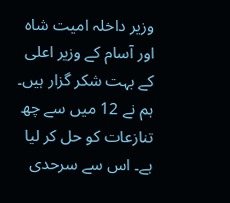وزیر داخلہ امیت شاہ اور آسام کے وزیر اعلی کے بہت شکر گزار ہیں۔ ہم نے 12 میں سے چھ تنازعات کو حل کر لیا ہے۔ اس سے سرحدی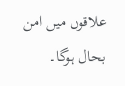علاقوں میں امن بحال ہوگا۔